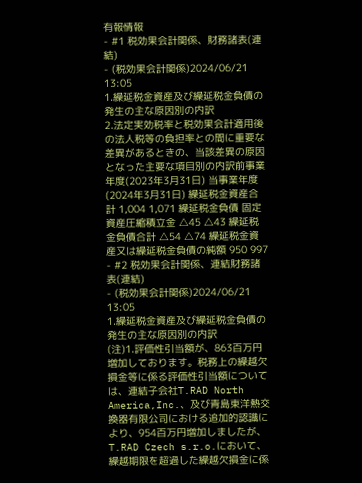有報情報
- #1 税効果会計関係、財務諸表(連結)
- (税効果会計関係)2024/06/21 13:05
1.繰延税金資産及び繰延税金負債の発生の主な原因別の内訳
2.法定実効税率と税効果会計適用後の法人税等の負担率との間に重要な差異があるときの、当該差異の原因となった主要な項目別の内訳前事業年度(2023年3月31日) 当事業年度(2024年3月31日) 繰延税金資産合計 1,004 1,071 繰延税金負債 固定資産圧縮積立金 △45 △43 繰延税金負債合計 △54 △74 繰延税金資産又は繰延税金負債の純額 950 997 - #2 税効果会計関係、連結財務諸表(連結)
- (税効果会計関係)2024/06/21 13:05
1.繰延税金資産及び繰延税金負債の発生の主な原因別の内訳
(注)1.評価性引当額が、863百万円増加しております。税務上の繰越欠損金等に係る評価性引当額については、連結子会社T.RAD North America,Inc.、及び青島東洋熱交換器有限公司における追加的認識により、954百万円増加しましたが、T.RAD Czech s.r.o.において、繰越期限を超過した繰越欠損金に係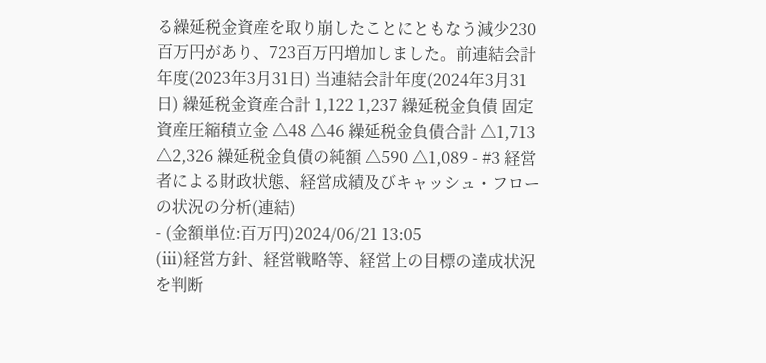る繰延税金資産を取り崩したことにともなう減少230百万円があり、723百万円増加しました。前連結会計年度(2023年3月31日) 当連結会計年度(2024年3月31日) 繰延税金資産合計 1,122 1,237 繰延税金負債 固定資産圧縮積立金 △48 △46 繰延税金負債合計 △1,713 △2,326 繰延税金負債の純額 △590 △1,089 - #3 経営者による財政状態、経営成績及びキャッシュ・フローの状況の分析(連結)
- (金額単位:百万円)2024/06/21 13:05
(ⅲ)経営方針、経営戦略等、経営上の目標の達成状況を判断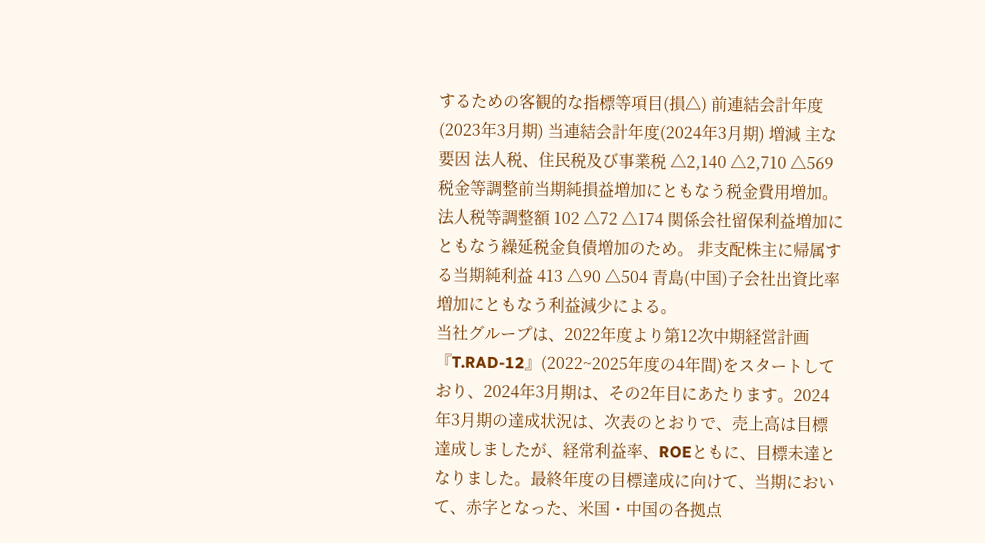するための客観的な指標等項目(損△) 前連結会計年度(2023年3月期) 当連結会計年度(2024年3月期) 増減 主な要因 法人税、住民税及び事業税 △2,140 △2,710 △569 税金等調整前当期純損益増加にともなう税金費用増加。 法人税等調整額 102 △72 △174 関係会社留保利益増加にともなう繰延税金負債増加のため。 非支配株主に帰属する当期純利益 413 △90 △504 青島(中国)子会社出資比率増加にともなう利益減少による。
当社グループは、2022年度より第12次中期経営計画『T.RAD-12』(2022~2025年度の4年間)をスタートしており、2024年3月期は、その2年目にあたります。2024年3月期の達成状況は、次表のとおりで、売上高は目標達成しましたが、経常利益率、ROEともに、目標未達となりました。最終年度の目標達成に向けて、当期において、赤字となった、米国・中国の各拠点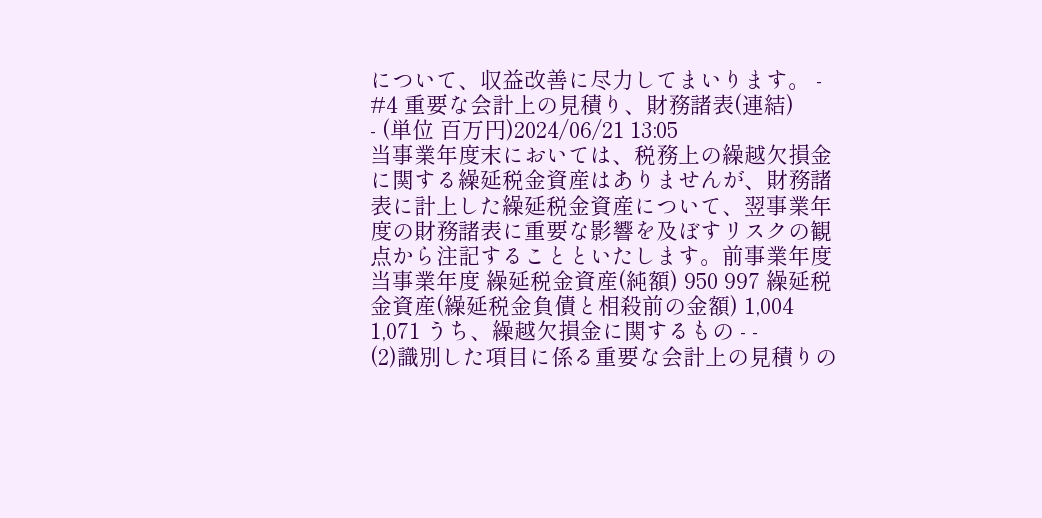について、収益改善に尽力してまいります。 - #4 重要な会計上の見積り、財務諸表(連結)
- (単位 百万円)2024/06/21 13:05
当事業年度末においては、税務上の繰越欠損金に関する繰延税金資産はありませんが、財務諸表に計上した繰延税金資産について、翌事業年度の財務諸表に重要な影響を及ぼすリスクの観点から注記することといたします。前事業年度 当事業年度 繰延税金資産(純額) 950 997 繰延税金資産(繰延税金負債と相殺前の金額) 1,004 1,071 うち、繰越欠損金に関するもの - -
(2)識別した項目に係る重要な会計上の見積りの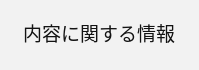内容に関する情報